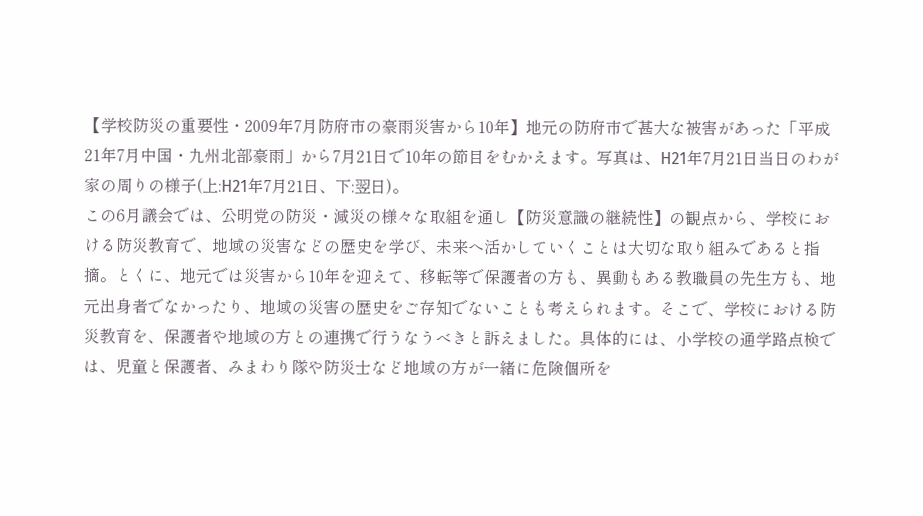【学校防災の重要性・2009年7月防府市の豪雨災害から10年】地元の防府市で甚大な被害があった「平成21年7月中国・九州北部豪雨」から7月21日で10年の節目をむかえます。写真は、H21年7月21日当日のわが家の周りの様子(上:H21年7月21日、下:翌日)。
この6月議会では、公明党の防災・減災の様々な取組を通し【防災意識の継続性】の観点から、学校における防災教育で、地域の災害などの歴史を学び、未来へ活かしていくことは大切な取り組みであると指摘。とくに、地元では災害から10年を迎えて、移転等で保護者の方も、異動もある教職員の先生方も、地元出身者でなかったり、地域の災害の歴史をご存知でないことも考えられます。そこで、学校における防災教育を、保護者や地域の方との連携で行うなうべきと訴えました。具体的には、小学校の通学路点検では、児童と保護者、みまわり隊や防災士など地域の方が一緒に危険個所を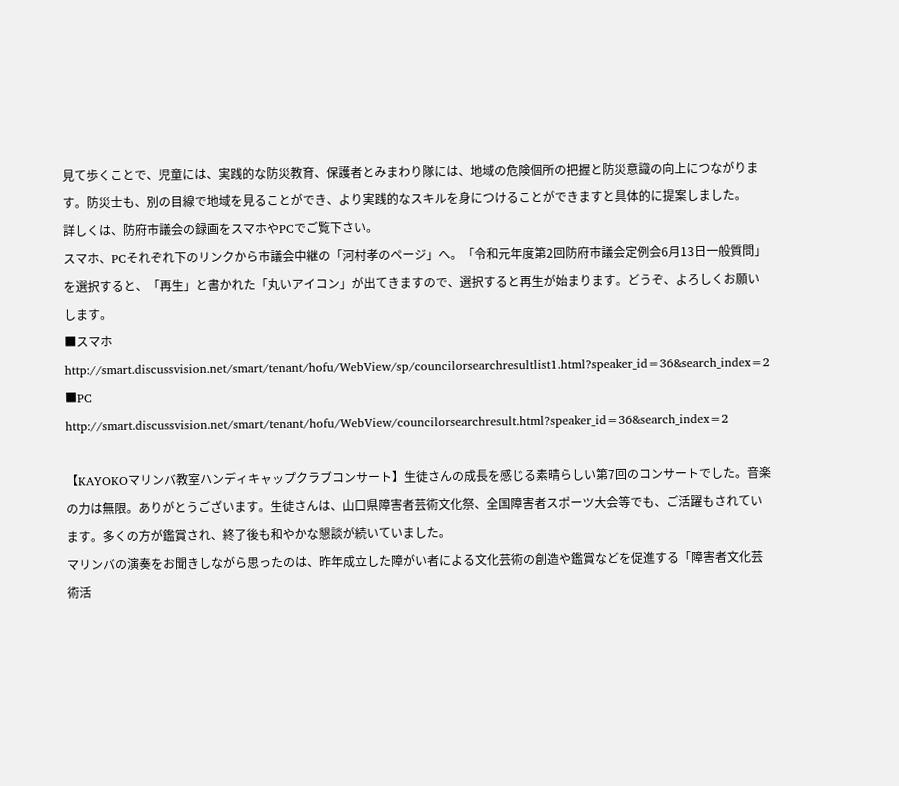見て歩くことで、児童には、実践的な防災教育、保護者とみまわり隊には、地域の危険個所の把握と防災意識の向上につながります。防災士も、別の目線で地域を見ることができ、より実践的なスキルを身につけることができますと具体的に提案しました。
詳しくは、防府市議会の録画をスマホやPCでご覧下さい。
スマホ、PCそれぞれ下のリンクから市議会中継の「河村孝のページ」へ。「令和元年度第2回防府市議会定例会6月13日一般質問」を選択すると、「再生」と書かれた「丸いアイコン」が出てきますので、選択すると再生が始まります。どうぞ、よろしくお願いします。
■スマホ
http://smart.discussvision.net/smart/tenant/hofu/WebView/sp/councilorsearchresultlist1.html?speaker_id=36&search_index=2
■PC
http://smart.discussvision.net/smart/tenant/hofu/WebView/councilorsearchresult.html?speaker_id=36&search_index=2

【KAYOKOマリンバ教室ハンディキャップクラブコンサート】生徒さんの成長を感じる素晴らしい第7回のコンサートでした。音楽の力は無限。ありがとうございます。生徒さんは、山口県障害者芸術文化祭、全国障害者スポーツ大会等でも、ご活躍もされています。多くの方が鑑賞され、終了後も和やかな懇談が続いていました。
マリンバの演奏をお聞きしながら思ったのは、昨年成立した障がい者による文化芸術の創造や鑑賞などを促進する「障害者文化芸術活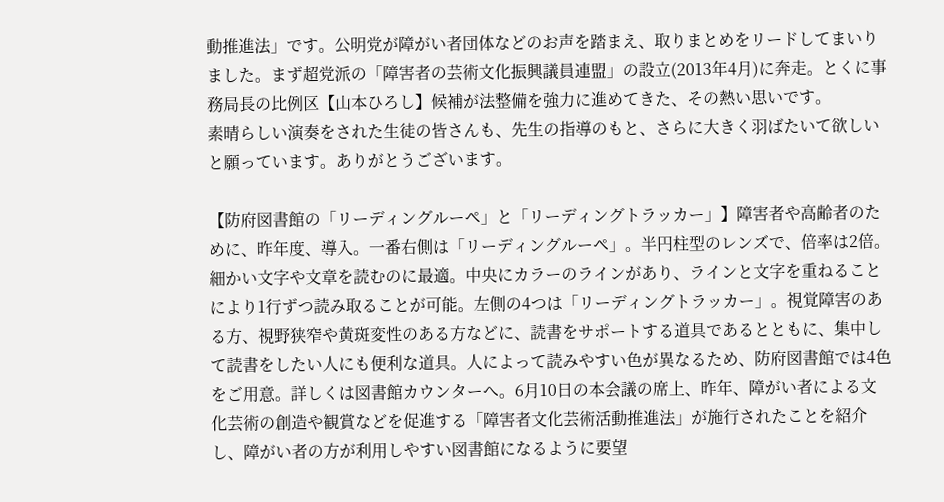動推進法」です。公明党が障がい者団体などのお声を踏まえ、取りまとめをリードしてまいりました。まず超党派の「障害者の芸術文化振興議員連盟」の設立(2013年4月)に奔走。とくに事務局長の比例区【山本ひろし】候補が法整備を強力に進めてきた、その熱い思いです。
素晴らしい演奏をされた生徒の皆さんも、先生の指導のもと、さらに大きく羽ばたいて欲しいと願っています。ありがとうございます。

【防府図書館の「リーディングルーペ」と「リーディングトラッカー」】障害者や高齢者のために、昨年度、導入。一番右側は「リーディングルーペ」。半円柱型のレンズで、倍率は2倍。細かい文字や文章を読むのに最適。中央にカラーのラインがあり、ラインと文字を重ねることにより1行ずつ読み取ることが可能。左側の4つは「リーディングトラッカー」。視覚障害のある方、視野狭窄や黄斑変性のある方などに、読書をサポートする道具であるとともに、集中して読書をしたい人にも便利な道具。人によって読みやすい色が異なるため、防府図書館では4色をご用意。詳しくは図書館カウンターへ。6月10日の本会議の席上、昨年、障がい者による文化芸術の創造や観賞などを促進する「障害者文化芸術活動推進法」が施行されたことを紹介し、障がい者の方が利用しやすい図書館になるように要望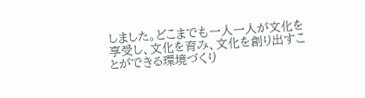しました。どこまでも一人一人が文化を享受し、文化を育み、文化を創り出すことができる環境づくり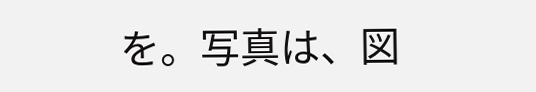を。写真は、図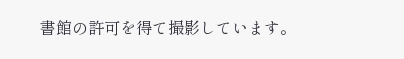書館の許可を得て撮影しています。